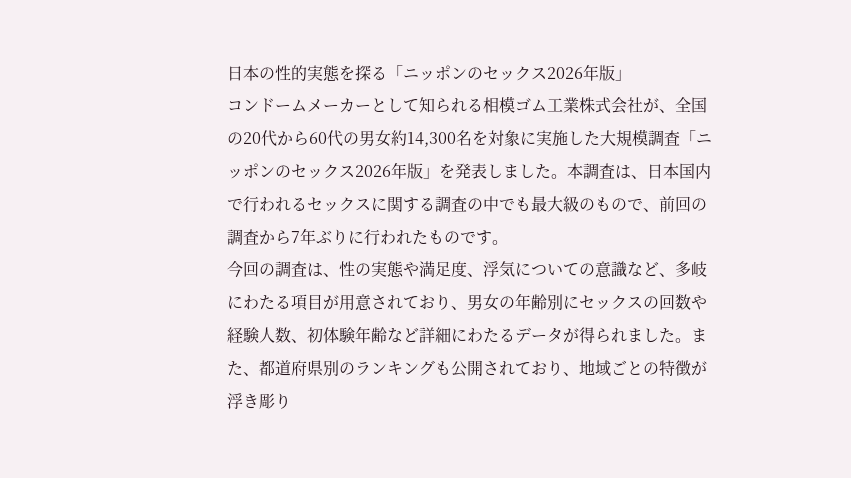日本の性的実態を探る「ニッポンのセックス2026年版」
コンドームメーカーとして知られる相模ゴム工業株式会社が、全国の20代から60代の男女約14,300名を対象に実施した大規模調査「ニッポンのセックス2026年版」を発表しました。本調査は、日本国内で行われるセックスに関する調査の中でも最大級のもので、前回の調査から7年ぶりに行われたものです。
今回の調査は、性の実態や満足度、浮気についての意識など、多岐にわたる項目が用意されており、男女の年齢別にセックスの回数や経験人数、初体験年齢など詳細にわたるデータが得られました。また、都道府県別のランキングも公開されており、地域ごとの特徴が浮き彫り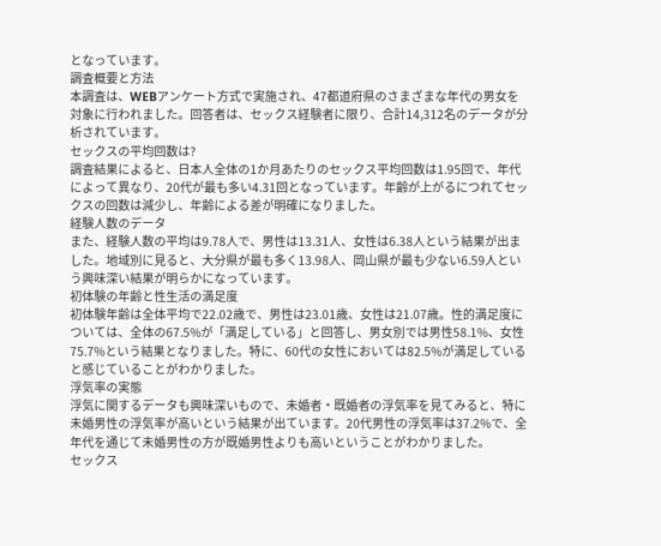となっています。
調査概要と方法
本調査は、WEBアンケート方式で実施され、47都道府県のさまざまな年代の男女を対象に行われました。回答者は、セックス経験者に限り、合計14,312名のデータが分析されています。
セックスの平均回数は?
調査結果によると、日本人全体の1か月あたりのセックス平均回数は1.95回で、年代によって異なり、20代が最も多い4.31回となっています。年齢が上がるにつれてセックスの回数は減少し、年齢による差が明確になりました。
経験人数のデータ
また、経験人数の平均は9.78人で、男性は13.31人、女性は6.38人という結果が出ました。地域別に見ると、大分県が最も多く13.98人、岡山県が最も少ない6.59人という興味深い結果が明らかになっています。
初体験の年齢と性生活の満足度
初体験年齢は全体平均で22.02歳で、男性は23.01歳、女性は21.07歳。性的満足度については、全体の67.5%が「満足している」と回答し、男女別では男性58.1%、女性75.7%という結果となりました。特に、60代の女性においては82.5%が満足していると感じていることがわかりました。
浮気率の実態
浮気に関するデータも興味深いもので、未婚者・既婚者の浮気率を見てみると、特に未婚男性の浮気率が高いという結果が出ています。20代男性の浮気率は37.2%で、全年代を通じて未婚男性の方が既婚男性よりも高いということがわかりました。
セックス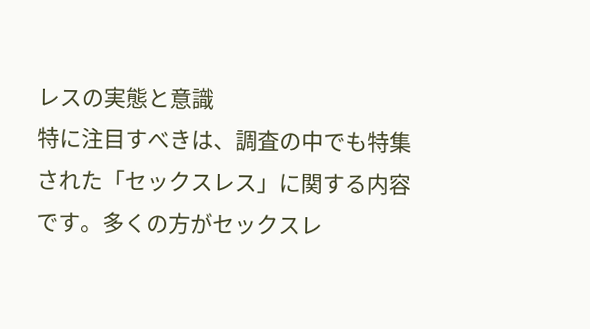レスの実態と意識
特に注目すべきは、調査の中でも特集された「セックスレス」に関する内容です。多くの方がセックスレ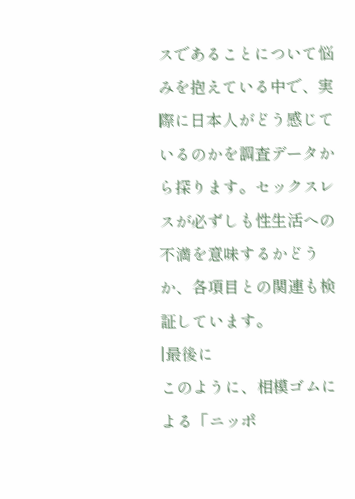スであることについて悩みを抱えている中で、実際に日本人がどう感じているのかを調査データから探ります。セックスレスが必ずしも性生活への不満を意味するかどうか、各項目との関連も検証しています。
|最後に
このように、相模ゴムによる「ニッポ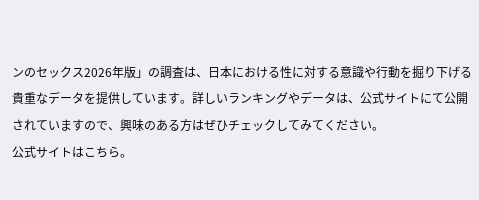ンのセックス2026年版」の調査は、日本における性に対する意識や行動を掘り下げる貴重なデータを提供しています。詳しいランキングやデータは、公式サイトにて公開されていますので、興味のある方はぜひチェックしてみてください。
公式サイトはこちら。